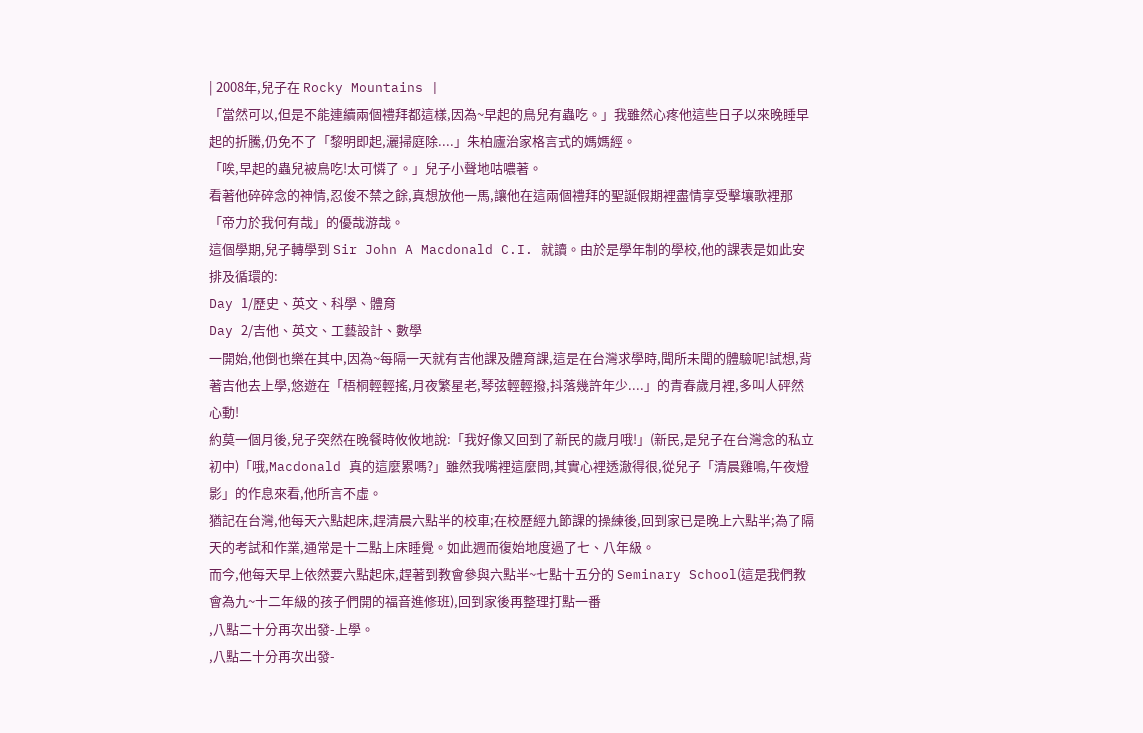| 2008年,兒子在 Rocky Mountains |
「當然可以,但是不能連續兩個禮拜都這樣,因為~早起的鳥兒有蟲吃。」我雖然心疼他這些日子以來晚睡早起的折騰,仍免不了「黎明即起,灑掃庭除....」朱柏廬治家格言式的媽媽經。
「唉,早起的蟲兒被鳥吃!太可憐了。」兒子小聲地咕噥著。
看著他碎碎念的神情,忍俊不禁之餘,真想放他一馬,讓他在這兩個禮拜的聖誕假期裡盡情享受擊壤歌裡那「帝力於我何有哉」的優哉游哉。
這個學期,兒子轉學到 Sir John A Macdonald C.I. 就讀。由於是學年制的學校,他的課表是如此安排及循環的:
Day 1/歷史、英文、科學、體育
Day 2/吉他、英文、工藝設計、數學
一開始,他倒也樂在其中,因為~每隔一天就有吉他課及體育課,這是在台灣求學時,聞所未聞的體驗呢!試想,背著吉他去上學,悠遊在「梧桐輕輕搖,月夜繁星老,琴弦輕輕撥,抖落幾許年少....」的青春歲月裡,多叫人砰然心動!
約莫一個月後,兒子突然在晚餐時攸攸地說:「我好像又回到了新民的歲月哦!」(新民,是兒子在台灣念的私立初中)「哦,Macdonald 真的這麼累嗎?」雖然我嘴裡這麼問,其實心裡透澈得很,從兒子「清晨雞鳴,午夜燈影」的作息來看,他所言不虛。
猶記在台灣,他每天六點起床,趕清晨六點半的校車;在校歷經九節課的操練後,回到家已是晚上六點半;為了隔天的考試和作業,通常是十二點上床睡覺。如此週而復始地度過了七、八年級。
而今,他每天早上依然要六點起床,趕著到教會參與六點半~七點十五分的 Seminary School(這是我們教會為九~十二年級的孩子們開的福音進修班),回到家後再整理打點一番
,八點二十分再次出發-上學。
,八點二十分再次出發-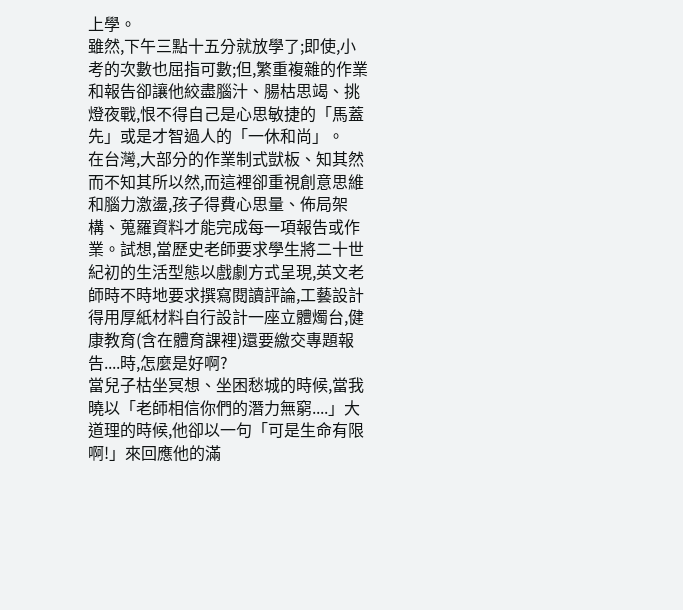上學。
雖然,下午三點十五分就放學了;即使,小考的次數也屈指可數;但,繁重複雜的作業和報告卻讓他絞盡腦汁、腸枯思竭、挑燈夜戰,恨不得自己是心思敏捷的「馬蓋先」或是才智過人的「一休和尚」。
在台灣,大部分的作業制式獃板、知其然而不知其所以然,而這裡卻重視創意思維和腦力激盪,孩子得費心思量、佈局架構、蒐羅資料才能完成每一項報告或作業。試想,當歷史老師要求學生將二十世紀初的生活型態以戲劇方式呈現,英文老師時不時地要求撰寫閱讀評論,工藝設計得用厚紙材料自行設計一座立體燭台,健康教育(含在體育課裡)還要繳交專題報告....時,怎麼是好啊?
當兒子枯坐冥想、坐困愁城的時候,當我曉以「老師相信你們的潛力無窮....」大道理的時候,他卻以一句「可是生命有限啊!」來回應他的滿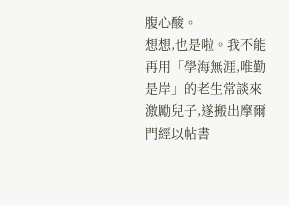腹心酸。
想想,也是啦。我不能再用「學海無涯,唯勤是岸」的老生常談來激勵兒子,遂搬出摩爾門經以帖書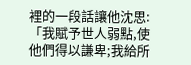裡的一段話讓他沈思:「我賦予世人弱點,使他們得以謙卑;我給所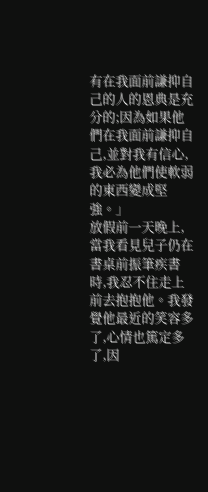有在我面前謙抑自己的人的恩典是充分的;因為如果他們在我面前謙抑自己,並對我有信心,我必為他們使軟弱的東西變成堅強。」
放假前一天晚上,當我看見兒子仍在書桌前振筆疾書時,我忍不住走上前去抱抱他。我發覺他最近的笑容多了,心情也篤定多了,因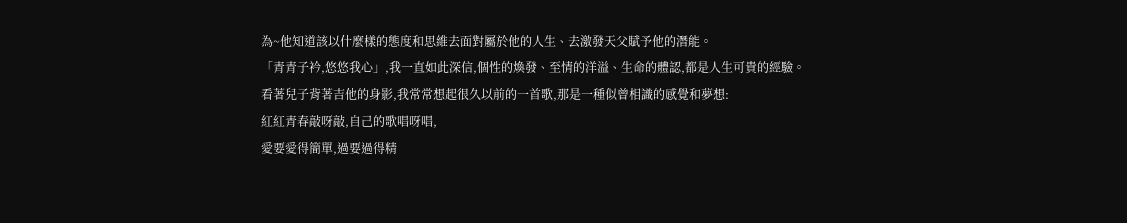為~他知道該以什麼樣的態度和思維去面對屬於他的人生、去激發天父賦予他的潛能。
「青青子衿,悠悠我心」,我一直如此深信,個性的煥發、至情的洋溢、生命的體認,都是人生可貴的經驗。
看著兒子背著吉他的身影,我常常想起很久以前的一首歌,那是一種似曾相識的感覺和夢想:
紅紅青春敲呀敲,自己的歌唱呀唱,
愛要愛得簡單,過要過得精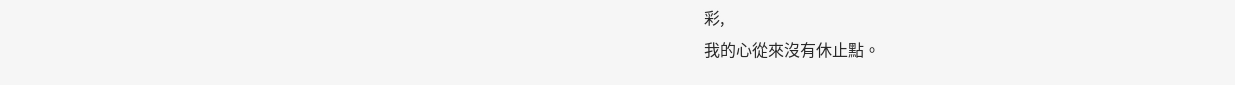彩,
我的心從來沒有休止點。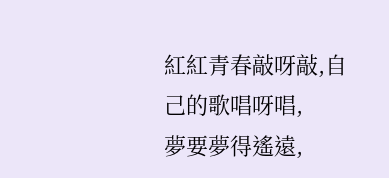紅紅青春敲呀敲,自己的歌唱呀唱,
夢要夢得遙遠,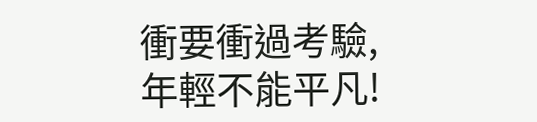衝要衝過考驗,
年輕不能平凡!